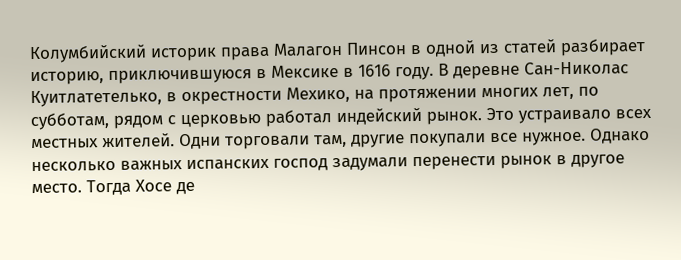Колумбийский историк права Малагон Пинсон в одной из статей разбирает историю, приключившуюся в Мексике в 1616 году. В деревне Сан-Николас Куитлатетелько, в окрестности Мехико, на протяжении многих лет, по субботам, рядом с церковью работал индейский рынок. Это устраивало всех местных жителей. Одни торговали там, другие покупали все нужное. Однако несколько важных испанских господ задумали перенести рынок в другое место. Тогда Хосе де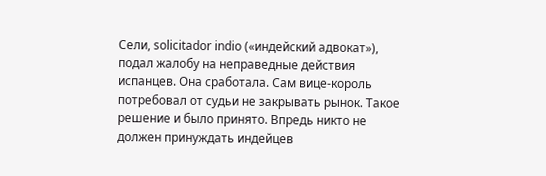Сели, solicitador indio («индейский адвокат»), подал жалобу на неправедные действия испанцев. Она сработала. Сам вице-король потребовал от судьи не закрывать рынок. Такое решение и было принято. Впредь никто не должен принуждать индейцев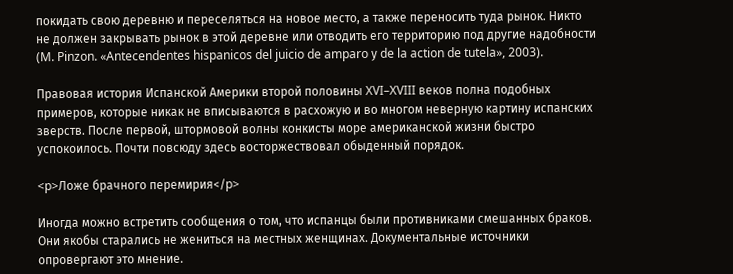покидать свою деревню и переселяться на новое место, а также переносить туда рынок. Никто не должен закрывать рынок в этой деревне или отводить его территорию под другие надобности (M. Pinzon. «Antecendentes hispanicos del juicio de amparo у de la action de tutela», 2003).

Правовая история Испанской Америки второй половины XVI–XVIII веков полна подобных примеров, которые никак не вписываются в расхожую и во многом неверную картину испанских зверств. После первой, штормовой волны конкисты море американской жизни быстро успокоилось. Почти повсюду здесь восторжествовал обыденный порядок.

<p>Ложе брачного перемирия</p>

Иногда можно встретить сообщения о том, что испанцы были противниками смешанных браков. Они якобы старались не жениться на местных женщинах. Документальные источники опровергают это мнение.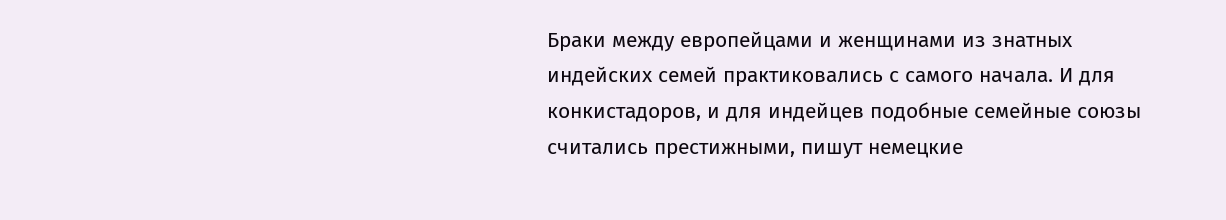Браки между европейцами и женщинами из знатных индейских семей практиковались с самого начала. И для конкистадоров, и для индейцев подобные семейные союзы считались престижными, пишут немецкие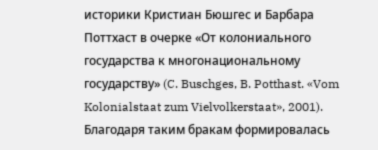историки Кристиан Бюшгес и Барбара Поттхаст в очерке «От колониального государства к многонациональному государству» (C. Buschges, B. Potthast. «Vom Kolonialstaat zum Vielvolkerstaat», 2001). Благодаря таким бракам формировалась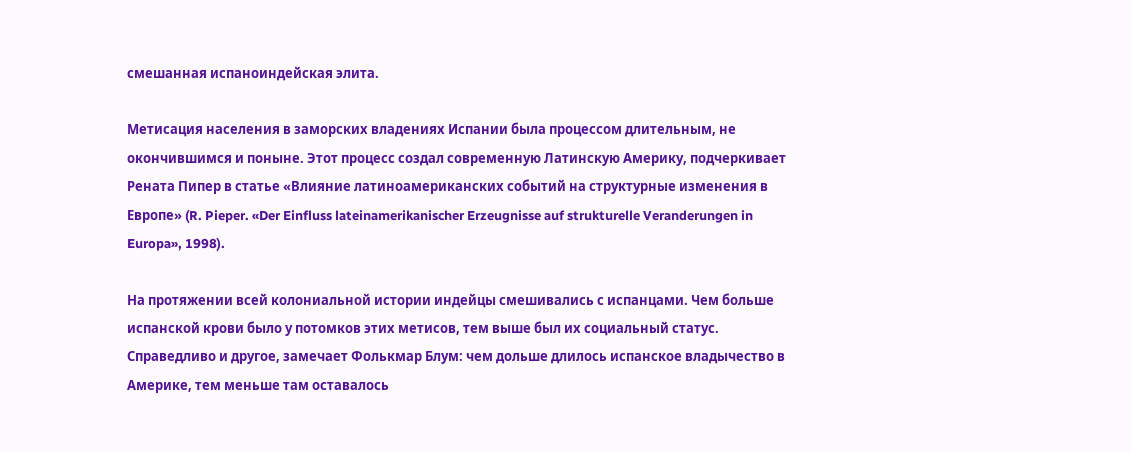смешанная испаноиндейская элита.

Метисация населения в заморских владениях Испании была процессом длительным, не окончившимся и поныне. Этот процесс создал современную Латинскую Америку, подчеркивает Рената Пипер в статье «Влияние латиноамериканских событий на структурные изменения в Европе» (R. Pieper. «Der Einfluss lateinamerikanischer Erzeugnisse auf strukturelle Veranderungen in Europa», 1998).

На протяжении всей колониальной истории индейцы смешивались с испанцами. Чем больше испанской крови было у потомков этих метисов, тем выше был их социальный статус. Справедливо и другое, замечает Фолькмар Блум: чем дольше длилось испанское владычество в Америке, тем меньше там оставалось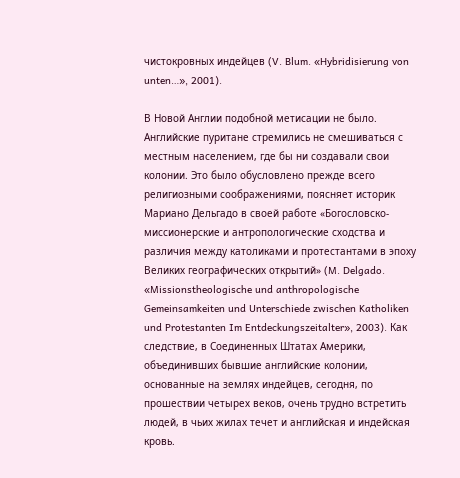чистокровных индейцев (V. Blum. «Hybridisierung von unten…», 2001).

В Новой Англии подобной метисации не было. Английские пуритане стремились не смешиваться с местным населением, где бы ни создавали свои колонии. Это было обусловлено прежде всего религиозными соображениями, поясняет историк Мариано Дельгадо в своей работе «Богословско-миссионерские и антропологические сходства и различия между католиками и протестантами в эпоху Великих географических открытий» (M. Delgado. «Missionstheologische und anthropologische Gemeinsamkeiten und Unterschiede zwischen Katholiken und Protestanten Im Entdeckungszeitalter», 2003). Как следствие, в Соединенных Штатах Америки, объединивших бывшие английские колонии, основанные на землях индейцев, сегодня, по прошествии четырех веков, очень трудно встретить людей, в чьих жилах течет и английская и индейская кровь.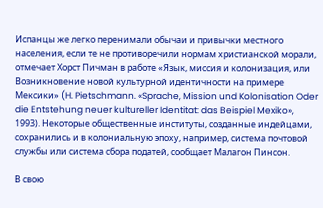Испанцы же легко перенимали обычаи и привычки местного населения, если те не противоречили нормам христианской морали, отмечает Хорст Пичман в работе «Язык, миссия и колонизация, или Возникновение новой культурной идентичности на примере Мексики» (H. Pietschmann. «Sprache, Mission und Kolonisation Oder die Entstehung neuer kultureller Identitat: das Beispiel Mexiko», 1993). Некоторые общественные институты, созданные индейцами, сохранились и в колониальную эпоху, например, система почтовой службы или система сбора податей, сообщает Малагон Пинсон.

В свою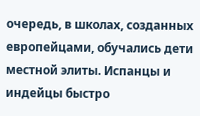очередь, в школах, созданных европейцами, обучались дети местной элиты. Испанцы и индейцы быстро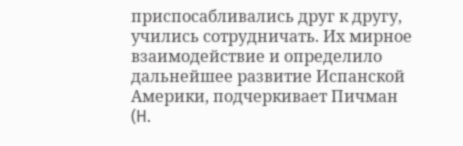приспосабливались друг к другу, учились сотрудничать. Их мирное взаимодействие и определило дальнейшее развитие Испанской Америки, подчеркивает Пичман (H.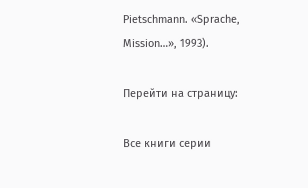Pietschmann. «Sprache, Mission…», 1993).

Перейти на страницу:

Все книги серии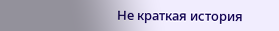Не краткая история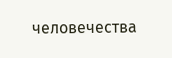человечества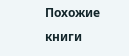Похожие книги